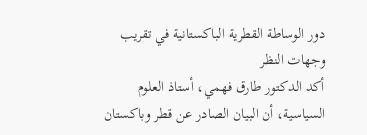دور الوساطة القطرية الباكستانية في تقريب وجهات النظر
أكد الدكتور طارق فهمي، أستاذ العلوم السياسية، أن البيان الصادر عن قطر وباكستان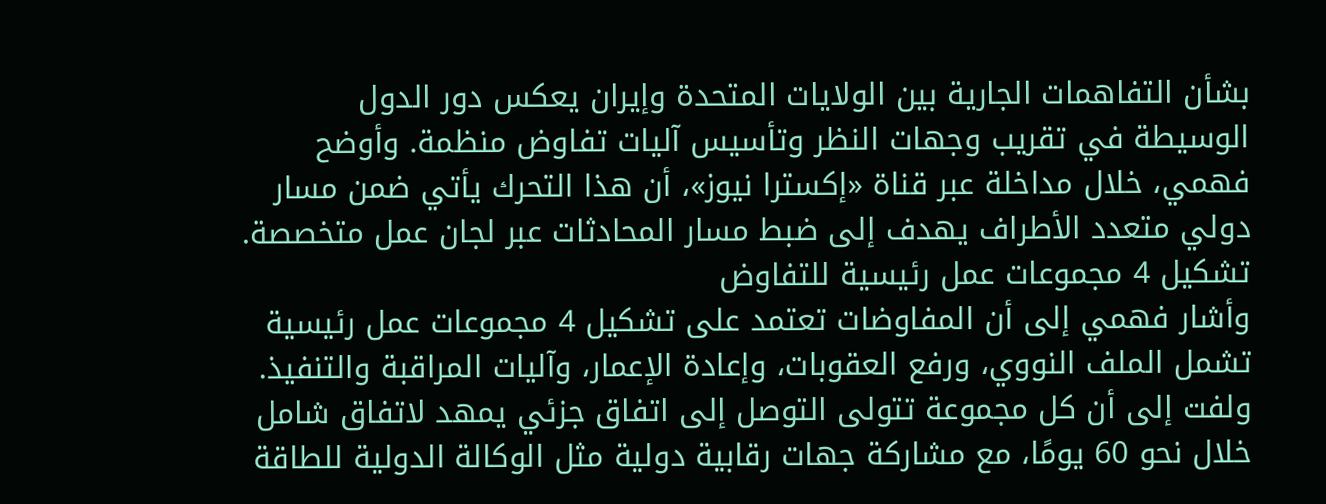بشأن التفاهمات الجارية بين الولايات المتحدة وإيران يعكس دور الدول الوسيطة في تقريب وجهات النظر وتأسيس آليات تفاوض منظمة. وأوضح فهمي، خلال مداخلة عبر قناة «إكسترا نيوز»، أن هذا التحرك يأتي ضمن مسار دولي متعدد الأطراف يهدف إلى ضبط مسار المحادثات عبر لجان عمل متخصصة.
تشكيل 4 مجموعات عمل رئيسية للتفاوض
وأشار فهمي إلى أن المفاوضات تعتمد على تشكيل 4 مجموعات عمل رئيسية تشمل الملف النووي، ورفع العقوبات، وإعادة الإعمار، وآليات المراقبة والتنفيذ. ولفت إلى أن كل مجموعة تتولى التوصل إلى اتفاق جزئي يمهد لاتفاق شامل خلال نحو 60 يومًا، مع مشاركة جهات رقابية دولية مثل الوكالة الدولية للطاقة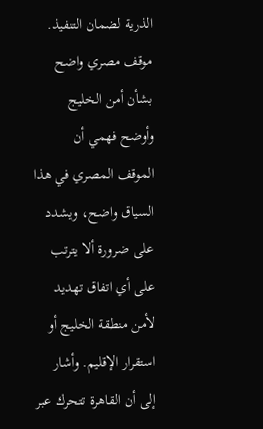الذرية لضمان التنفيذ.
موقف مصري واضح بشأن أمن الخليج
وأوضح فهمي أن الموقف المصري في هذا السياق واضح، ويشدد على ضرورة ألا يترتب على أي اتفاق تهديد لأمن منطقة الخليج أو استقرار الإقليم. وأشار إلى أن القاهرة تتحرك عبر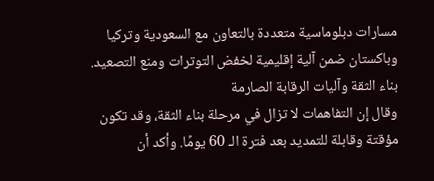مسارات دبلوماسية متعددة بالتعاون مع السعودية وتركيا وباكستان ضمن آلية إقليمية لخفض التوترات ومنع التصعيد.
بناء الثقة وآليات الرقابة الصارمة
وقال إن التفاهمات لا تزال في مرحلة بناء الثقة، وقد تكون مؤقتة وقابلة للتمديد بعد فترة الـ 60 يومًا. وأكد أن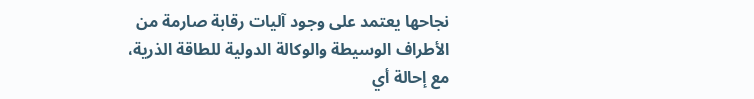نجاحها يعتمد على وجود آليات رقابة صارمة من الأطراف الوسيطة والوكالة الدولية للطاقة الذرية، مع إحالة أي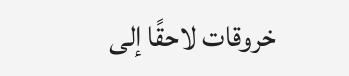خروقات لاحقًا إلى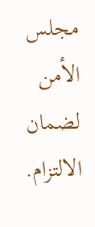مجلس الأمن لضمان الالتزام.